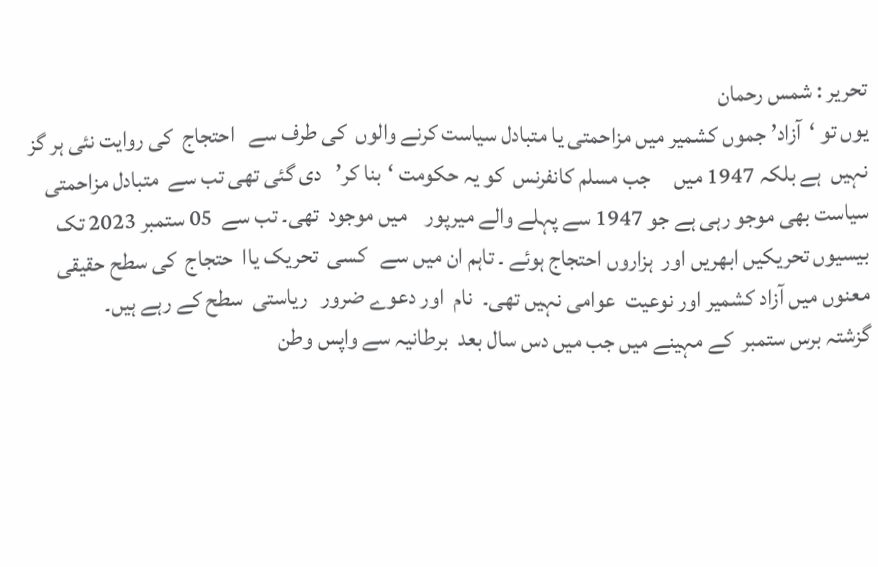تحریر : شمس رحمان
یوں تو ‘آزاد’ جموں کشمیر میں مزاحمتی یا متبادل سیاست کرنے والوں  کی طرف سے   احتجاج  کی روایت نئی ہر گز نہیں  ہے بلکہ 1947 میں     جب مسلم کانفرنس  کو یہ حکومت ‘بنا کر’   دی گئی تھی تب سے  متبادل مزاحمتی سیاست بھی موجو رہی ہے جو 1947 سے پہلے والے میرپور    میں موجود  تھی۔ تب سے  05 ستمبر 2023 تک بیسیوں تحریکیں ابھریں اور  ہزاروں احتجاج ہوئے ۔ تاہم ان میں سے   کسی  تحریک یاا  حتجاج  کی سطح حقیقی معنوں میں آزاد کشمیر اور نوعیت  عوامی نہیں تھی۔  نام  اور دعوے ضرور   ریاستی  سطح کے رہے ہیں۔
گزشتہ برس ستمبر  کے مہینے میں جب میں دس سال بعد  برطانیہ سے واپس وطن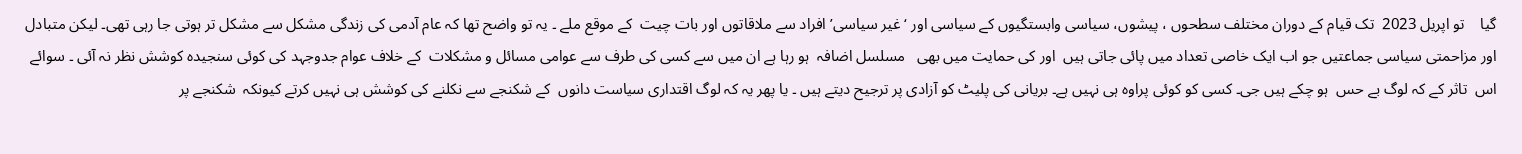گیا    تو اپریل 2023  تک قیام کے دوران مختلف سطحوں ، پیشوں، سیاسی وابستگیوں کے سیاسی اور ‘غیر سیاسی’ افراد سے ملاقاتوں اور بات چیت  کے موقع ملے ۔ یہ تو واضح تھا کہ عام آدمی کی زندگی مشکل سے مشکل تر ہوتی جا رہی تھی۔ لیکن متبادل اور مزاحمتی سیاسی جماعتیں جو اب ایک خاصی تعداد میں پائی جاتی ہیں  اور کی حمایت میں بھی   مسلسل اضافہ  ہو رہا ہے ان میں سے کسی کی طرف سے عوامی مسائل و مشکلات  کے خلاف عوام جدوجہد کی کوئی سنجیدہ کوشش نظر نہ آئی ۔ سوائے اس  تاثر کے کہ لوگ بے حس  ہو چکے ہیں جی۔ کسی کو کوئی پراوہ ہی نہیں ہے۔ بریانی کی پلیٹ کو آزادی پر ترجیح دیتے ہیں ۔ یا پھر یہ کہ لوگ اقتداری سیاست دانوں  کے شکنجے سے نکلنے کی کوشش ہی نہیں کرتے کیونکہ  شکنجے پر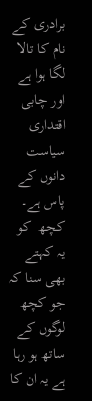برادری کے نام کا تالا لگا ہوا ہے اور چابی اقتداری سیاست دانوں کے پاس ہے۔ کچھ  کو یہ کہتے بھی سنا کہ جو کچھ  لوگوں کے ساتھ ہو رہا ہے یہ ان کا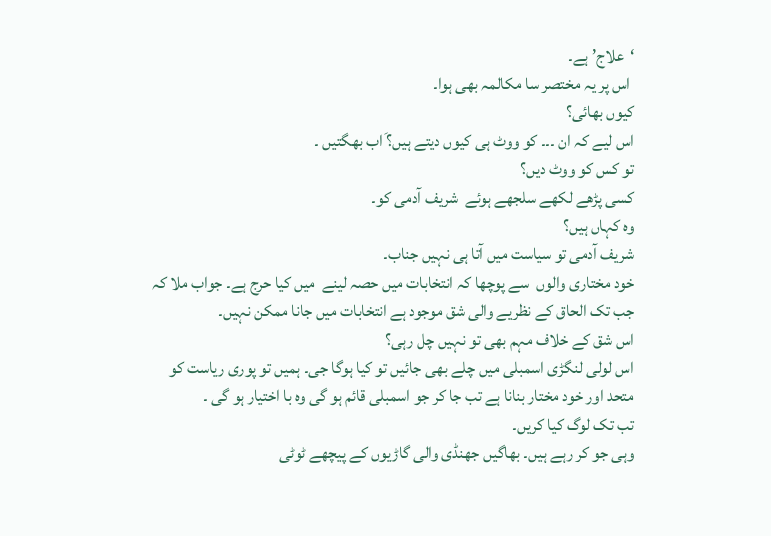‘علاج’ ہے۔
 اس پر یہ مختصر سا مکالمہ بھی ہوا۔
کیوں بھائی؟
اس لیے کہ ان ۔۔۔ کو ووٹ ہی کیوں دیتے ہیں؟َ اب بھگتیں ۔
تو کس کو ووٹ دیں؟
کسی پڑھے لکھے سلجھے ہوئے  شریف آدمی کو۔
وہ کہاں ہیں؟
شریف آدمی تو سیاست میں آتا ہی نہیں جناب۔
خود مختاری والوں  سے پوچھا کہ انتخابات میں حصہ لینے  میں کیا حرج ہے۔ جواب ملا کہ جب تک الحاق کے نظریے والی شق موجود ہے انتخابات میں جانا ممکن نہیں۔
اس شق کے خلاف مہم بھی تو نہیں چل رہی؟
اس لولی لنگڑی اسمبلی میں چلے بھی جائیں تو کیا ہوگا جی۔ ہمیں تو پوری ریاست کو متحد اور خود مختار بنانا ہے تب جا کر جو اسمبلی قائم ہو گی وہ با اختیار ہو گی ۔
تب تک لوگ کیا کریں۔
وہی جو کر رہے ہیں۔ بھاگیں جھنڈی والی گاڑیوں کے پیچھے ٹوٹی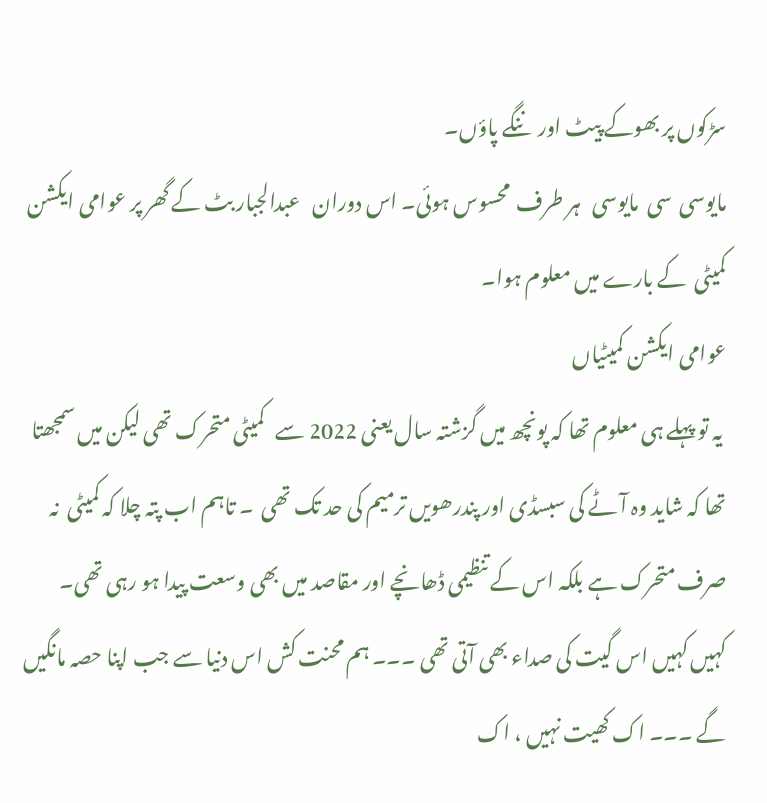سڑکوں پر بھوکے پیٹ اور  ننگے پاؤں۔
مایوسی  سی  مایوسی   ہر طرف  محسوس ہوئی۔ اس دوران   عبدالجبار بٹ کے گھر پر عوامی ایکشن کمیٹی  کے بارے میں معلوم ہوا۔
عوامی ایکشن کمیٹیاں
 یہ تو پہلے ہی معلوم تھا کہ پونچھ میں گزشتہ سال یعنی 2022 سے   کمیٹی متحرک تھی لیکن میں سمجھتا تھا کہ شاید وہ آٹے کی سبسڈی اور پندرھویں ترمیم کی حد تک تھی  ۔ تاہم اب پتہ چلا کہ کمیٹی  نہ صرف متحرک ہے بلکہ اس کے تنظیمی ڈھانچے اور مقاصد میں بھی وسعت پیدا ہو رہی تھی۔
کہیں کہیں اس گیت کی صداء بھی آتی تھی ۔۔۔ ہم محنت کش اس دنیا سے جب اپنا حصہ مانگیں گے ۔۔۔ اک کھیت نہیں ، اک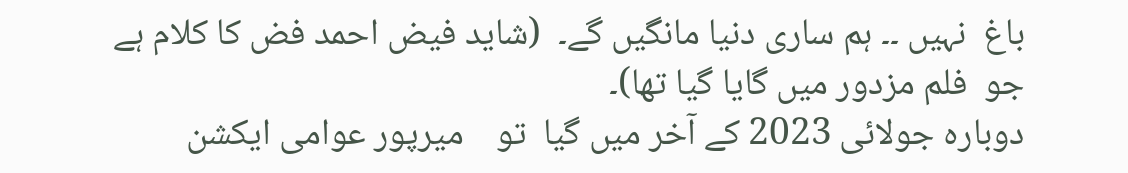باغ  نہیں ۔۔ ہم ساری دنیا مانگیں گے۔  (شاید فیض احمد فض کا کلام ہے جو  فلم مزدور میں گایا گیا تھا)۔
دوبارہ جولائی 2023 کے آخر میں گیا  تو    میرپور عوامی ایکشن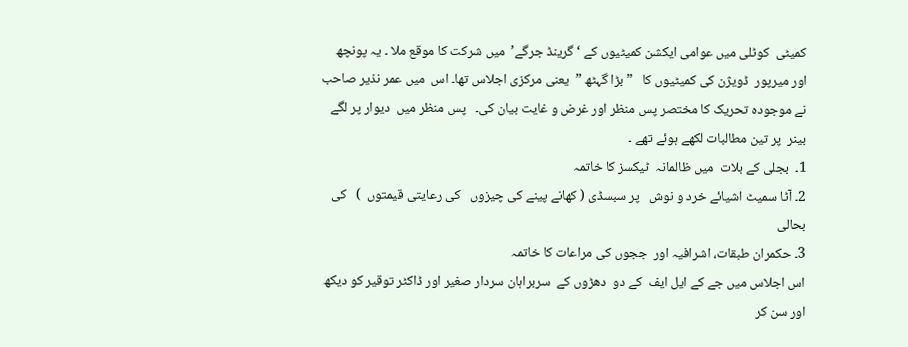کمیٹی  کوٹلی میں عوامی ایکشن کمیٹیوں کے ‘ گرینڈ جرگے’  میں شرکت کا موقع ملا ۔ یہ پونچھ اور میرپور  ڈویژن کی کمیٹیوں کا   ” بڑا گہٹھ ”  یعنی مرکزی اجلاس تھا۔ اس  میں عمر نذیر صاحب نے موجودہ تحریک کا مختصر پس منظر اور غرض و غایت بیان کی۔   پس منظر میں  دیوار پر لگے بینر  پر تین مطالبات لکھے ہوئے تھے ۔
1۔  بجلی کے بلات  میں ظالمانہ  ٹیکسز کا خاتمہ
2۔ آٹا سمیٹ اشیائے خرد و نوش   پر سبسڈی ( کھانے پینے کی چیزوں   کی رعایتی قیمتوں  )   کی بحالی
3۔ حکمران طبقات، اشرافیہ اور  ججوں کی مراعات کا خاتمہ
اس اجلاس میں جے کے ایل ایف  کے دو  دھڑوں کے  سربراہان سردار صغیر اور ڈاکٹر توقیر کو دیکھ اور سن کر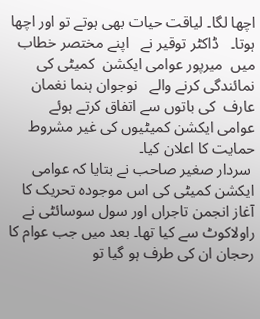اچھا لگا۔ لیاقت حیات بھی ہوتے تو اور اچھا ہوتا۔   ڈاکٹر توقیر نے   اپنے مختصر خطاب میں  میرپور عوامی ایکشن  کمیٹی کی نمائندگی کرنے والے   نوجوان ہنما نغمان عارف  کی باتوں سے اتفاق کرتے ہوئے   عوامی ایکشن کمیٹیوں کی غیر مشروط حمایت کا اعلان کیا۔
 سردار صغیر صاحب نے بتایا کہ عوامی ایکشن کمیٹی کی اس موجودہ تحریک کا آغاز انجمن تاجراں اور سول سوسائٹی نے راولاکوٹ سے کیا تھا۔ بعد میں جب عوام کا رحجان ان کی طرف ہو گیا تو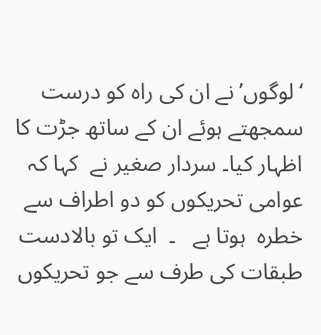‘لوگوں’ نے ان کی راہ کو درست سمجھتے ہوئے ان کے ساتھ جڑت کا اظہار کیا۔ سردار صغیر نے  کہا کہ عوامی تحریکوں کو دو اطراف سے خطرہ  ہوتا ہے   ۔  ایک تو بالادست طبقات کی طرف سے جو تحریکوں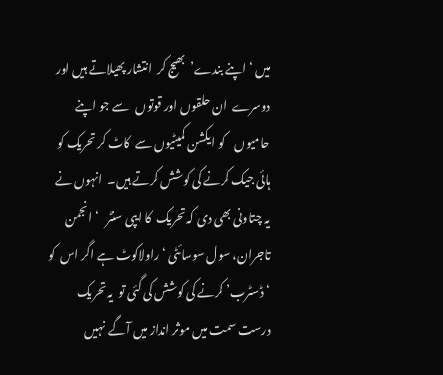میں ‘ اپنے بندے’  بھیج کر  انتشار پھیلاتے ہیں اور دوسرے  ان حلقوں اور قوتوں   سے جو اپنے حامیوں    کو ایکشن کمیٹیوں سے  کاٹ کر تحریک کو    ہائی جیک کرنے کی کوشش کرتے ہیں۔  انہوں نے یہ چتاونی بھی دی کہ تحریک  کا ایپی سنٹر   ‘ انجمن تاجران، سول سوسائٹی ‘ راولاکوٹ ہے اگر اس  کو ‘ ڈسٹرب’ کرنے کی کوشش کی گئی تو  یہ تحریک درست سمت میں موثر انداز میں آگے  نہیں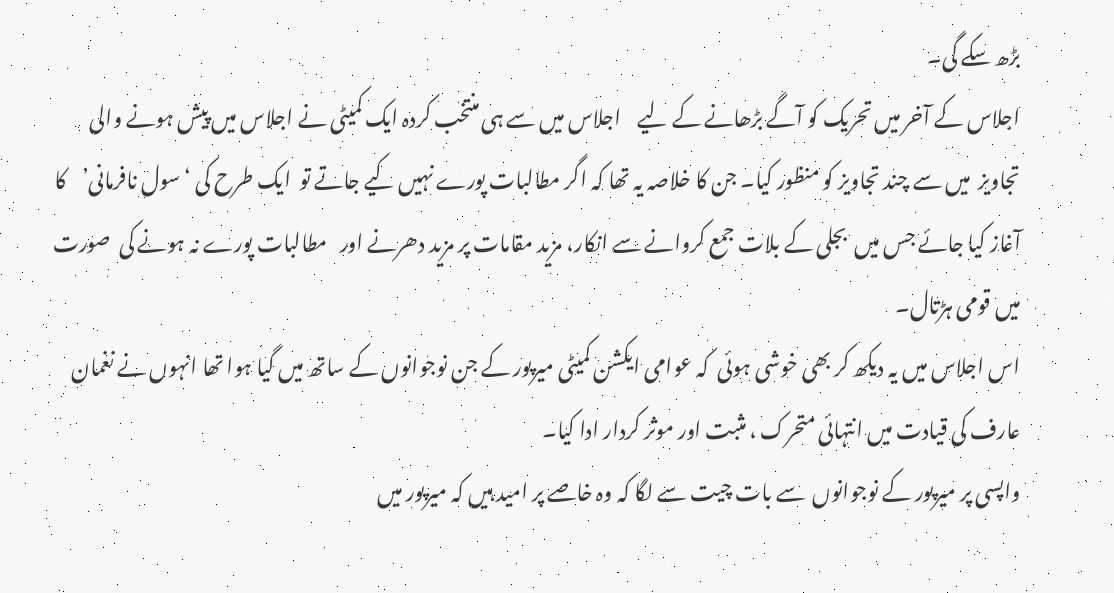بڑھ سکے گی۔
اجلاس کے آخر میں تحریک کو آگے بڑھانے کے لیے    اجلاس میں سے ہی منتخب کردہ ایک کمیٹی نے اجلاس میں پیش ہونے والی تجاویز  میں سے چند تجاویز کو منظور کیا۔ جن کا خلاصہ یہ تھا کہ اگر مطالبات پورے نہیں کیے جاتے تو  ایک طرح کی ‘ سول نافرمانی’    کا آغاز کیا جائے جس میں  بجلی کے بلات جمع کروانے سے انکار، مزید مقامات پر مزید دھرنے اور   مطالبات پورے نہ ہونے کی  صورت میں قومی ہڑتال۔
اس اجلاس میں یہ دیکھ کر بھی خوشی ہوئی  کہ عوامی ایکشن کمیٹی میرپور کے جن نوجوانوں کے ساتھ میں گیا ہوا تھا انہوں نے نغمان عارف کی قیادت میں انتہائی متحرک ، مثبت اور موثر کردار ادا کیا۔
واپسی پر میرپور کے نوجوانوں  سے بات چیت سے لگا کہ وہ خاصے پر امید ہیں کہ میرپور میں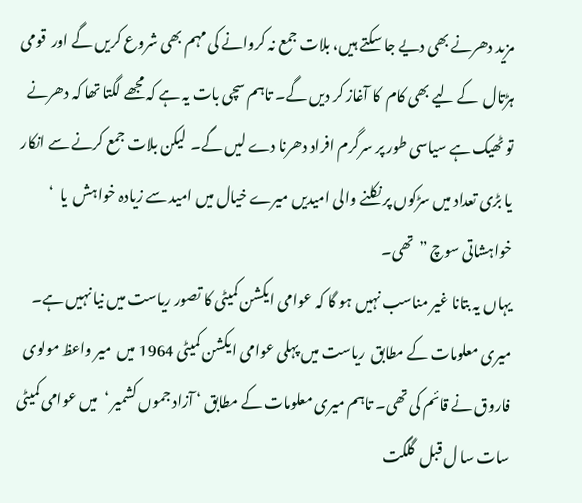مزید دھرنے بھی دیے جا سکتے ہیں، بلات جمع نہ کروانے کی مہم بھی شروع کریں گے اور  قومی ہڑتال  کے لیے بھی کام  کا آغاز کر دیں گے۔ تاہم سچی بات یہ ہے کہ مجھے لگتا تھا کہ دھرنے تو ٹھیک ہے سیاسی طور پر سرگرم افراد دھرنا دے لیں گے۔  لیکن بلات جمع کرنے سے انکار یا بڑی تعداد میں سڑکوں پر نکلنے والی امیدیں میرے خیال میں امید سے زیادہ خواہش  یا  ‘ خواہشاتی سوچ ”  تھی۔
یہاں یہ بتانا غیر مناسب نہیں ہو گا کہ عوامی ایکشن کمیٹی کا تصور ریاست میں نیا نہیں ہے۔ میری معلومات کے مطابق  ریاست میں پہلی عوامی ایکشن کمیٹی 1964 میں  میر واعظ مولوی فاروق نے قائم کی تھی۔ تاہم میری معلومات کے مطابق ‘ آزاد جموں کشمیر ‘  میں عوامی کمیٹی  سات سا ل قبل  گلگت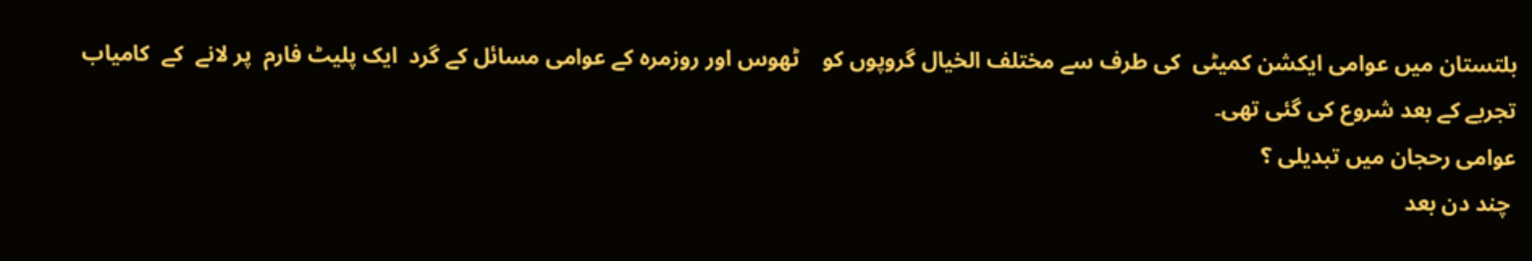بلتستان میں عوامی ایکشن کمیٹی  کی طرف سے مختلف الخیال گروپوں کو    ٹھوس اور روزمرہ کے عوامی مسائل کے گرد  ایک پلیٹ فارم  پر لانے  کے  کامیاب تجربے کے بعد شروع کی گئی تھی۔
عوامی رحجان میں تبدیلی ؟
 چند دن بعد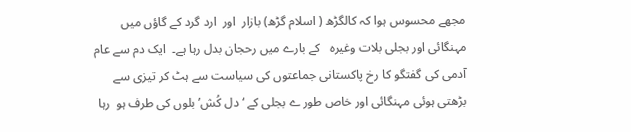مجھے محسوس ہوا کہ کالگڑھ ( اسلام گڑھ) بازار  اور  ارد گرد کے گاؤں میں مہنگائی اور بجلی بلات وغیرہ   کے بارے میں رحجان بدل رہا ہے۔  ایک دم سے عام آدمی کی گفتگو کا رخ پاکستانی جماعتوں کی سیاست سے ہٹ کر تیزی سے بڑھتی ہوئی مہنگائی اور خاص طور ے بجلی کے ‘ دل کُش’ بلوں کی طرف ہو  رہا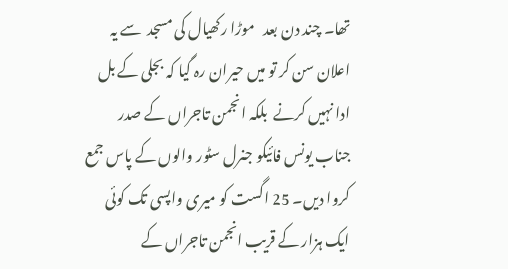تھا۔ چند دن بعد   موڑا رکھیال کی مسجد  سے یہ اعلان سن کر تو میں حیران رہ گیا کہ بجلی کے بل  ادا نہیں کرنے  بلکہ انجمن تاجراں کے صدر جناب یونس فائیکو جنرل سٹور والوں کے پاس جمع کروا دیں۔ 25 اگست کو میری واپسی تک کوئی ایک ہزار کے قریب انجمن تاجراں کے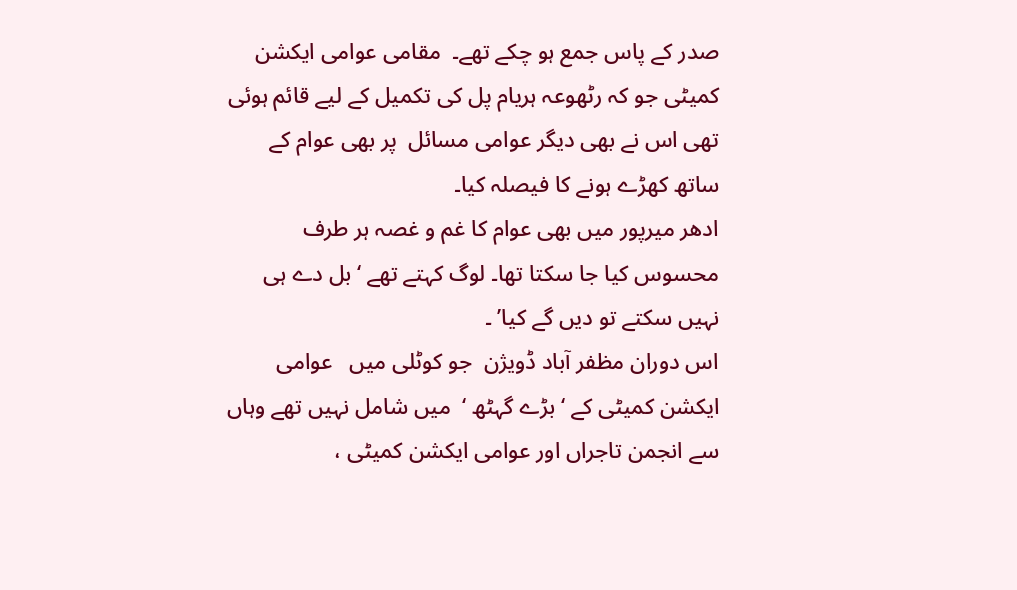صدر کے پاس جمع ہو چکے تھے۔  مقامی عوامی ایکشن کمیٹی جو کہ رٹھوعہ ہریام پل کی تکمیل کے لیے قائم ہوئی تھی اس نے بھی دیگر عوامی مسائل  پر بھی عوام کے ساتھ کھڑے ہونے کا فیصلہ کیا۔
ادھر میرپور میں بھی عوام کا غم و غصہ ہر طرف محسوس کیا جا سکتا تھا۔ لوگ کہتے تھے ‘ بل دے ہی نہیں سکتے تو دیں گے کیا’ ۔
اس دوران مظفر آباد ڈویژن  جو کوٹلی میں   عوامی ایکشن کمیٹی کے ‘ بڑے گہٹھ ‘  میں شامل نہیں تھے وہاں سے انجمن تاجراں اور عوامی ایکشن کمیٹی ،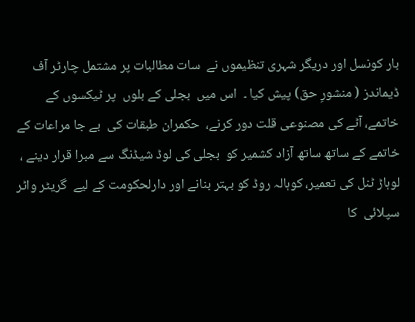بار کونسل اور دریگر شہری تنظیموں نے  سات مطالبات پر مشتمل چارٹر آف ڈیماندز ( منشورِ حق) پیش کیا ۔  اس میں  بجلی کے بلوں  پر ٹیکسوں کے خاتمے، آٹے کی مصنوعی قلت دور کرنے،  حکمران طبقات کی  بے جا مراعات کے خاتمے کے ساتھ ساتھ آزاد کشمیر کو  بجلی کی لوڈ شیڈنگ سے مبرا قرار دینے ، لوہاڑ ٹنل کی تعمیر، کوہالہ روڈ کو بہتر بنانے اور دارلحکومت کے لیے  گریٹر واٹر سپلائی  کا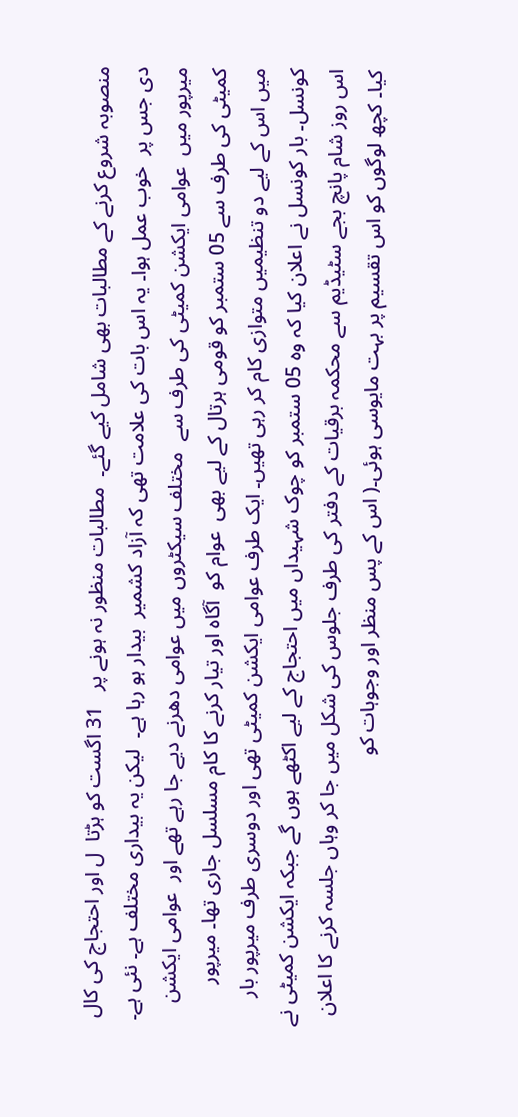منصوبہ شروع کرنے کے مطالبات بھی شامل کیے گئے۔  مطالبات منظور نہ ہونے پر   31 اگست کو ہڑتا  ل اور احتجاج کی کال دی جس پر  خوب عمل ہوا۔ یہ اس بات کی علامت تھی کہ آزاد کشمیر  بیدار ہو رہا ہے۔  لیکن یہ بیداری مختلف ہے۔ نئی ہے۔
میرپور میں  عوامی ایکشن کمیٹی کی طرف سے  مختلف سیکٹروں میں عوامی دھرنے دیے جا رہے تھے اور  عوامی ایکشن کمیٹی کی طرف سے 05 ستمبر کو قومی ہرتال کے لیے بھی  عوام کو  آگاہ اور تیار کرنے کا کام مسلسل جاری تھا۔ میرپور  میں اس کے لیے دو تنظیمیں متوازی کام کر رہی تھیں۔ ایک طرف عوامی ایکشن کمیٹی تھی اور دوسری طرف میرپور بار کونسل۔ بار کونسل نے اعلان کیا کہ وہ 05 ستمبر کو چوک شہیداں میں احتجاج کے لیے اکٹھے ہوں گے جبکہ ایکشن کمیٹی نے اس روز شام پانچ بجے سٹیڈیم سے محکمہ برقیات کے دفتر کی طرف جلوس کی شکل میں جا کر وہاں جلسہ کرنے کا اعلان کیا۔ کچھ لوگوں کو اس تقسیم پر بہت مایوسی ہوئی۔( اس کے پس منظر اور وجوہات کو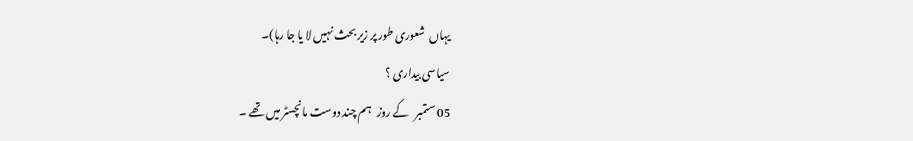یہاں  شعوری طور پر زیر بحث نہیں لا یا جا رہا)۔
سیاسی بیداری ؟
05 ستمبر   کے روز   ہم چند دوست مانچسٹر میں تھے ۔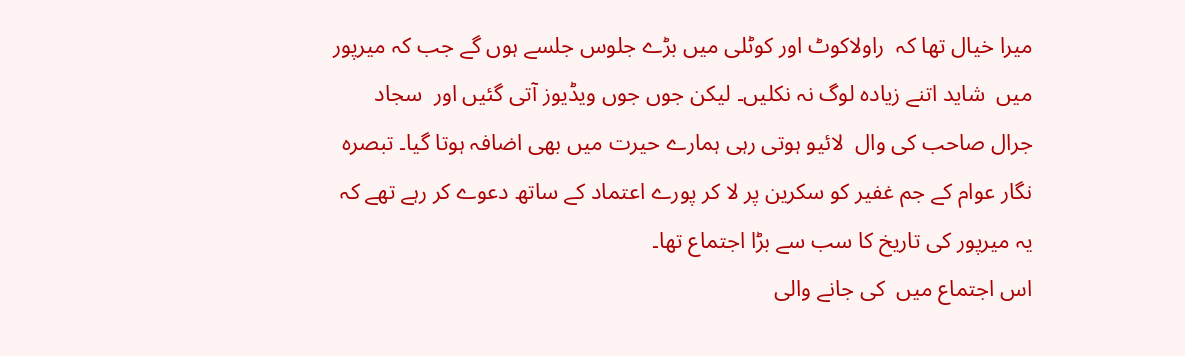میرا خیال تھا کہ  راولاکوٹ اور کوٹلی میں بڑے جلوس جلسے ہوں گے جب کہ میرپور میں  شاید اتنے زیادہ لوگ نہ نکلیں۔ لیکن جوں جوں ویڈیوز آتی گئیں اور  سجاد جرال صاحب کی وال  لائیو ہوتی رہی ہمارے حیرت میں بھی اضافہ ہوتا گیا۔ تبصرہ نگار عوام کے جم غفیر کو سکرین پر لا کر پورے اعتماد کے ساتھ دعوے کر رہے تھے کہ یہ میرپور کی تاریخ کا سب سے بڑا اجتماع تھا۔
اس اجتماع میں  کی جانے والی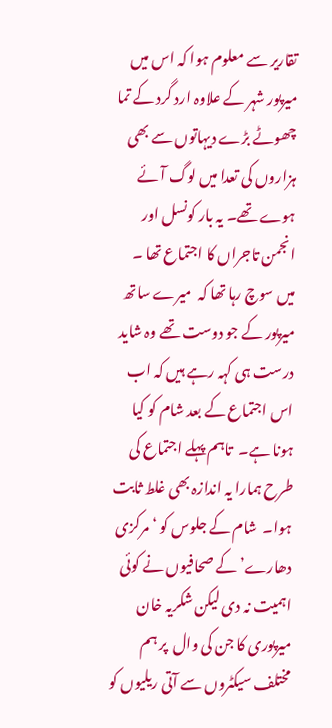تقاریر سے معلوم ہوا کہ اس میں میرپور شہر کے علاوہ ارد گرد کے تما چھوٹے بڑے دیہاتوں سے بھی ہزاروں کی تعدا میں لوگ آئے ہوے تھے۔ یہ بار کونسل اور انجمن تاجراں کا اجتماع تھا ۔  میں سوچ رہا تھا کہ  میرے ساتھ میرپور کے جو دوست تھے وہ شاید درست ہی کہہ رہے ہیں کہ اب اس اجتماع کے بعد شام کو کیا ہونا ہے۔  تاہم پہلے اجتماع کی طرح ہمارا یہ اندازہ بھی غلط ثابت ہوا۔  شام کے جلوس کو ‘ مرکزی دھارے’ کے صحافیوں نے کوئی اہمیت نہ دی لیکن شکریہ خان میرپوری کا جن کی وال  پر ہم مختلف سیکٹروں سے آتی ریلیوں کو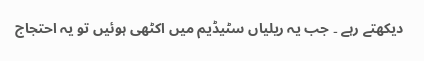دیکھتے رہے ۔ جب یہ ریلیاں سٹیڈیم میں اکٹھی ہوئیں تو یہ احتجاج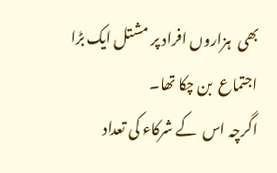بھی  ہزاروں افراد پر مشتل ایک بڑا اجتماع  بن چکا تھا۔
اگرچہ اس  کے شرکاء کی تعداد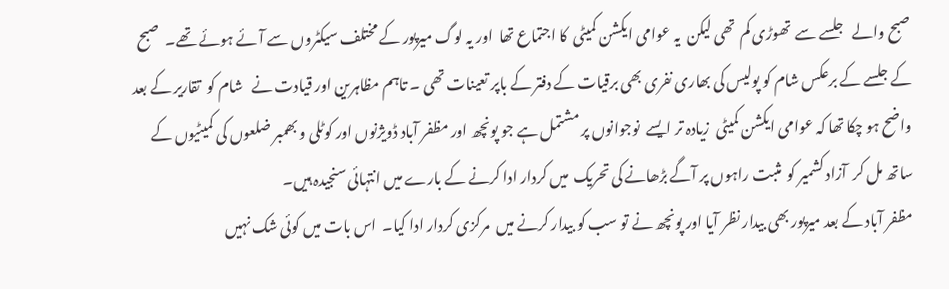صبح والے   جلسے سے  تھوڑی کم  تھی لیکن  یہ عوامی ایکشن کمیٹی  کا اجتماع تھا  اور یہ لوگ میرپور کے مختلف سیکٹروں سے آئے ہوئے تھے۔  صبح کے جلسے کے برعکس شام کو پولیس کی بھاری نفری بھی برقیات کے دفتر کے باپر تعینات تھی ۔ تاہم مظاہرین اور قیادت نے   شام کو  تقاریر کے بعد واضح ہو چکا تھا کہ عوامی ایکشن کمیٹی  زیادہ تر ایسے  نوجوانوں پر مشتمل ہے جو پونچھ اور مظفر آباد ڈویژنوں اور کوٹلی و بھمبر ضلعوں کی کمیٹیوں کے ساتھ مل کر  آزاد کشمیر کو  مثبت راہوں پر آگے بڑھانے کی تحریک  میں کردار ادا کرنے کے بارے میں انتہائی سنجیدہ ہیں۔
مظفر آباد کے بعد میرپور بھی بیدار نظر آیا اور پونچھ نے تو سب کو بیدار کرنے میں  مرکزی کردار ادا کیا۔  اس بات میں کوئی شک نہیں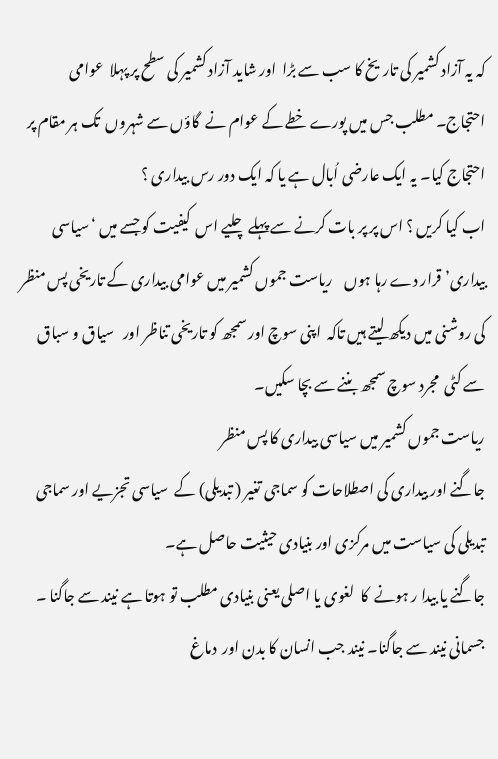کہ یہ آزاد کشمیر کی تاریخ کا سب سے بڑا  اور شاید آزاد کشمیر کی سطح پر پہلا  عوامی احتجاج۔ مطلب جس میں پورے خطے کے عوام نے  گاؤں سے شہروں  تک ہر مقام پر احتجاج کیا۔ یہ ایک عارضی اُبال ہے یا کہ ایک دور رس بیداری ؟
اب کیا کریں ؟ اس پر پر بات کرنے سے پہلے چلیے اس  کیفیت کو جسے میں ‘سیاسی بیداری’ قرار دے رہا ہوں    ریاست جموں کشمیر میں عوامی بیداری کے تاریخی پس منظر کی روشنی میں دیکھ لیتے ہیں تاکہ  اپنی سوچ اور سمجھ کو تاریخی تناظر اور   سیاق و سباق  سے کٹی  مجرد سوچ سمجھ بننے سے بچا سکیں۔
ریاست جموں کشمیر میں سیاسی بیداری کا پس منظر
جاگنے اور بیداری کی اصطلاحات کو سماجی تغیر ( تبدیلی) کے  سیاسی تجزیے اور سماجی تبدیلی کی سیاست میں مرکزی اور بنیادی حیثیت حاصل ہے۔
جاگنے یا بیدا ر ہونے  کا  لغوی یا اصلی یعنی بنیادی مطلب تو ہوتا ہے نیند سے جاگنا ۔ جسمانی نیند سے جاگنا۔ نیند جب انسان کا بدن اور  دماغ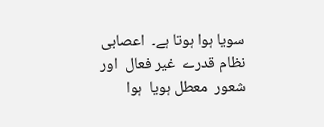سویا ہوا ہوتا ہے۔  اعصابی نظام قدرے  غیر فعال  اور شعور  معطل ہویا  ہوا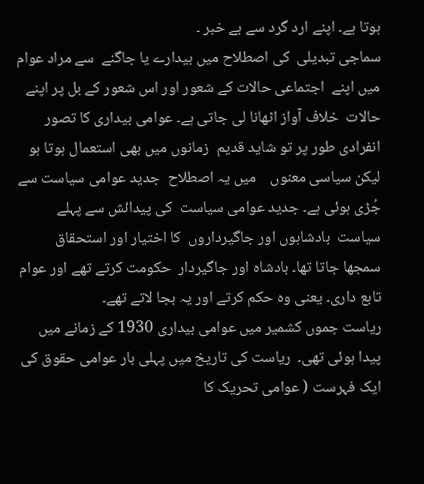ہوتا ہے۔ اپنے ارد گرد سے بے خبر ۔
سماجی تبدیلی  کی اصطلاح میں بیدارے یا جاگنے  سے مراد عوام میں اپنے  اجتماعی حالات کے شعور اور اس شعور کے بل پر اپنے حالات  خلاف آواز اٹھانا لی جاتی ہے۔ عوامی بیداری کا تصور انفرادی طور پر تو شاید قدیم  زمانوں میں بھی استعمال ہوتا ہو لیکن سیاسی معنوں    میں یہ اصطلاح  جدید عوامی سیاست سے  جُڑی ہوئی ہے۔ جدید عوامی سیاست  کی پیدائش سے پہلے  سیاست  بادشاہوں اور جاگیرداروں  کا اختیار اور استحقاق سمجھا جاتا تھا۔ بادشاہ اور جاگیردار  حکومت کرتے تھے اور عوام تابع داری۔ یعنی وہ حکم کرتے اور یہ بجا لاتے تھے۔
ریاست جموں کشمیر میں عوامی بیداری 1930 کے زمانے میں پیدا ہوئی تھی۔  ریاست کی تاریخ میں پہلی بار عوامی حقوق کی ایک فہرست ( عوامی تحریک کا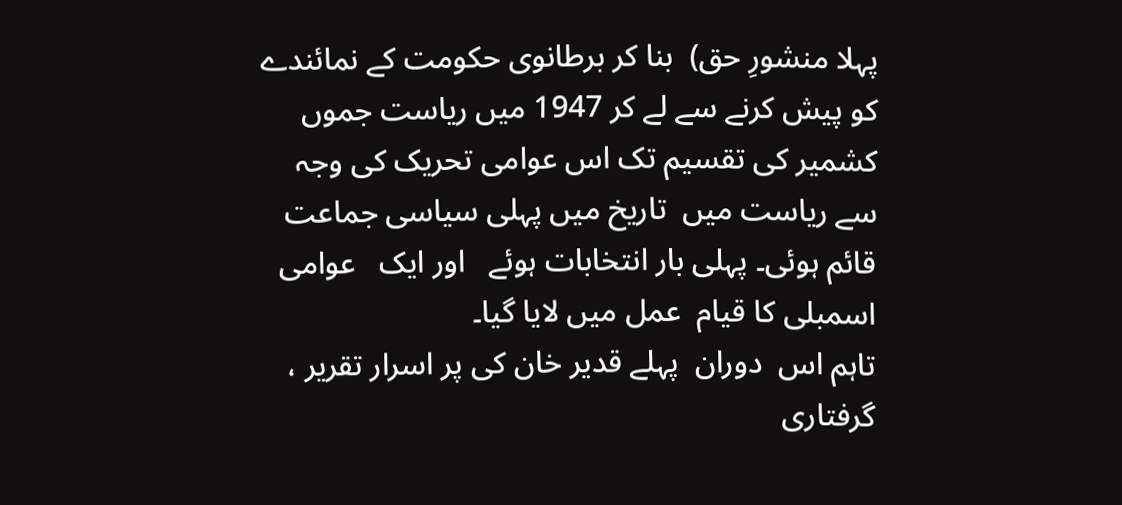پہلا منشورِ حق)  بنا کر برطانوی حکومت کے نمائندے کو پیش کرنے سے لے کر 1947 میں ریاست جموں کشمیر کی تقسیم تک اس عوامی تحریک کی وجہ سے ریاست میں  تاریخ میں پہلی سیاسی جماعت قائم ہوئی۔ پہلی بار انتخابات ہوئے   اور ایک   عوامی اسمبلی کا قیام  عمل میں لایا گیا۔
تاہم اس  دوران  پہلے قدیر خان کی پر اسرار تقریر ،  گرفتاری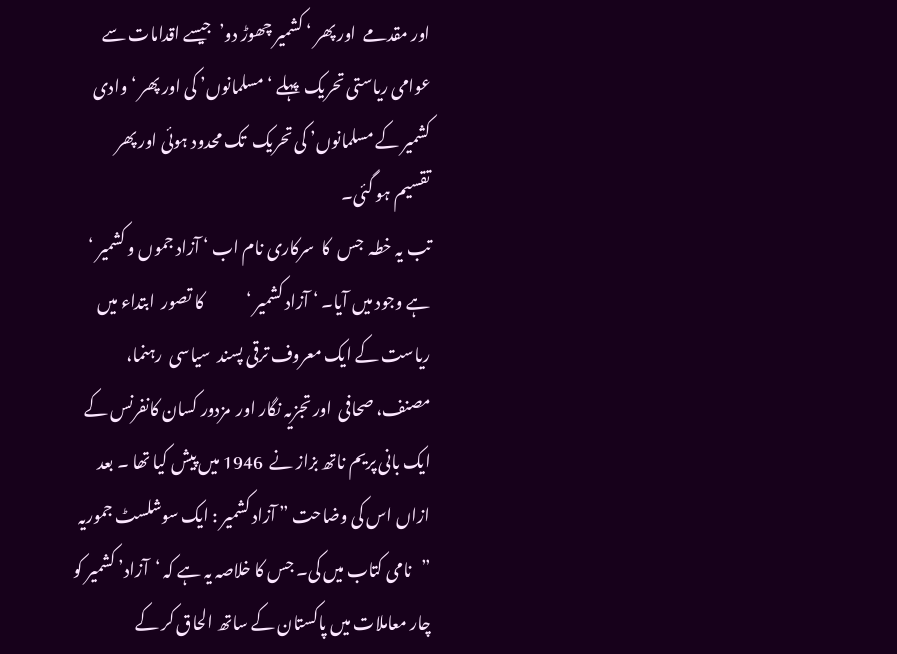اور مقدمے  اور پھر ‘ کشمیر چھوڑ دو’  جیسے اقدامات سے عوامی ریاستی تحریک  پہلے ‘مسلمانوں’ کی اور پھر ‘ وادی کشمیر کے مسلمانوں’ کی تحریک  تک محدود ہوئی اور پھر تقسیم ہو گئی۔
تب یہ خطہ  جس  کا  سرکاری نام اب ‘ آزاد جموں و کشمیر ‘ ہے وجود میں آیا۔ ‘ آزاد کشمیر ‘             کا تصور  ابتداء میں ریاست کے ایک معروف ترقی پسند  سیاسی  رہنما، مصنف، صحافی  اور تجزیہ نگار اور  مزدور کسان کانفرنس کے ایک بانی پریم ناتھ بزاز نے  1946 میں پیش کیا تھا ۔ بعد ازاں اس کی وضاحت ” آزاد کشمیر : ایک سوشلسٹ جموریہ ”   نامی کتاب میں کی۔ جس کا خلاصہ یہ ہے کہ ‘آزاد’ کشمیر کو چار معاملات میں پاکستان کے ساتھ الحاق کر کے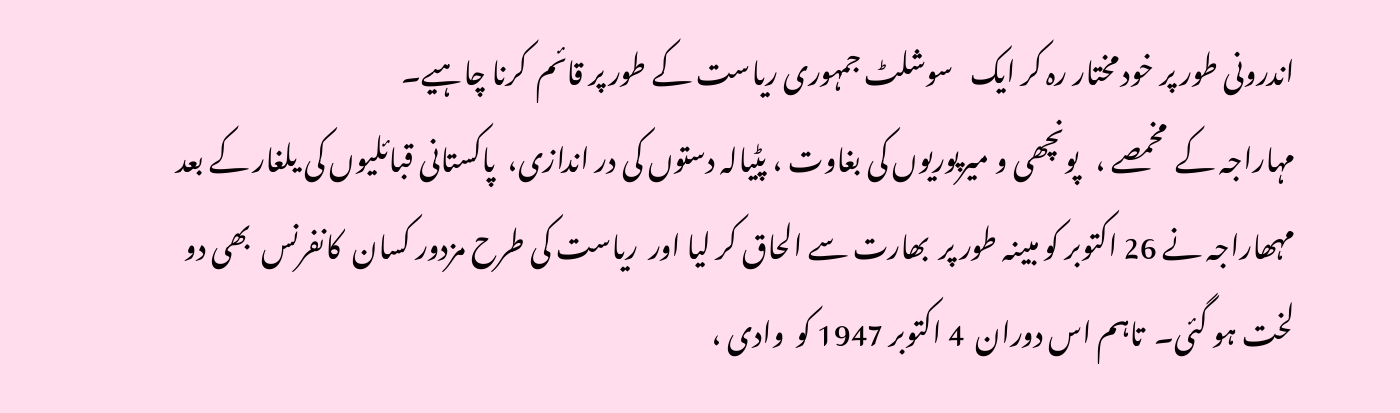اندرونی طور پر خود مختار رہ کر ایک   سوشلٹ جمہوری ریاست کے طور پر قائم  کرنا چاہیے۔
مہاراجہ کے  مخمصے ،   پونچھی و میرپوریوں کی بغاوت ، پٹیالہ دستوں کی در اندازی،  پاکستانی قبائلیوں کی یلغار کے بعد   مہھاراجہ نے 26 اکتوبر کو مبینہ طور پر  بھارت سے الحاق کر لیا اور  ریاست کی طرح مزدور کسان  کانفرنس  بھی دو لخت ہو گئی۔  تاہم اس دوران  4 اکتوبر 1947 کو  وادی ،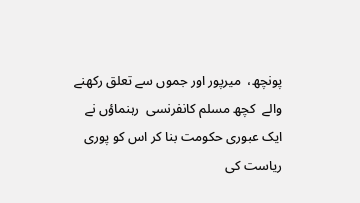پونچھ،  میرپور اور جموں سے تعلق رکھنے والے  کچھ مسلم کانفرنسی  رہنماؤں نے ایک عبوری حکومت بنا کر اس کو پوری ریاست کی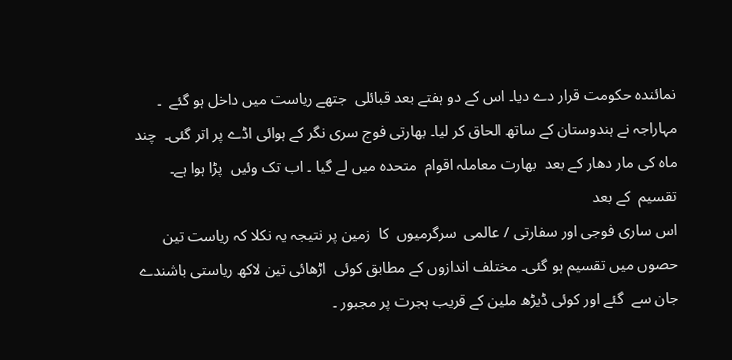نمائندہ حکومت قرار دے دیا۔ اس کے دو ہفتے بعد قبائلی  جتھے ریاست میں داخل ہو گئے  ۔ مہاراجہ نے ہندوستان کے ساتھ الحاق کر لیا۔ بھارتی فوج سری نگر کے ہوائی اڈے پر اتر گئی۔  چند ماہ کی مار دھار کے بعد  بھارت معاملہ اقوام  متحدہ میں لے گیا ۔ اب تک وئیں  پڑا ہوا ہے۔
تقسیم  کے بعد
اس ساری فوجی اور سفارتی / عالمی  سرگرمیوں  کا  زمین پر نتیجہ یہ نکلا کہ ریاست تین حصوں میں تقسیم ہو گئی۔ مختلف اندازوں کے مطابق کوئی  اڑھائی تین لاکھ ریاستی باشندے   جان سے  گئے اور کوئی ڈیڑھ ملین کے قریب ہجرت پر مجبور ۔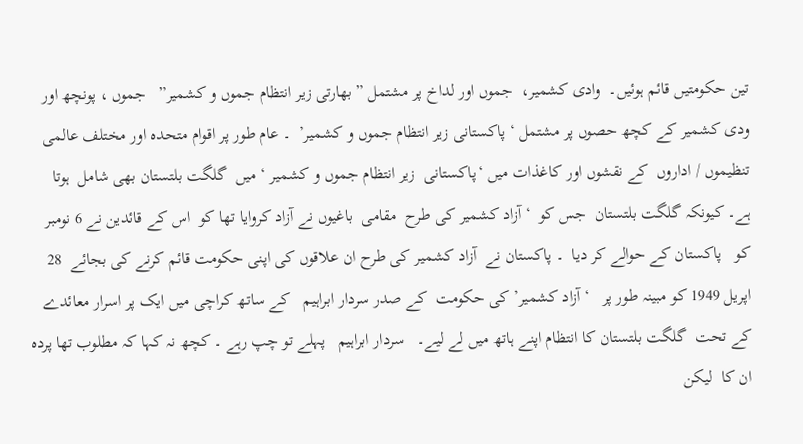تین حکومتیں قائم ہوئیں۔  وادی کشمیر،  جموں اور لداخ پر مشتمل ” بھارتی زیر انتظام جموں و کشمیر”   جموں ، پونچھ اور ودی کشمیر کے کچھ حصوں پر مشتمل ‘ پاکستانی زیر انتظام جموں و کشمیر’  ۔ عام طور پر اقوام متحدہ اور مختلف عالمی تنظیموں / اداروں  کے نقشوں اور کاغذات میں ‘پاکستانی  زیر انتظام جموں و کشمیر ‘ میں  گلگت بلتستان بھی شامل  ہوتا ہے۔ کیونکہ گلگت بلتستان  جس کو  ‘آزاد کشمیر کی طرح  مقامی  باغیوں نے آزاد کروایا تھا کو  اس کے قائدین نے 6 نومبر کو   پاکستان کے حوالے کر دیا  ۔ پاکستان نے  آزاد کشمیر کی طرح ان علاقوں کی اپنی حکومت قائم کرنے کی بجائے  28 اپریل 1949 کو مبینہ طور پر   ‘آزاد کشمیر’ کی حکومت  کے صدر سردار ابراہیم   کے ساتھ کراچی میں ایک پر اسرار معائدے کے تحت  گلگت بلتستان کا انتظام اپنے ہاتھ میں لے لیے۔   سردار ابراہیم   پہلے تو چپ رہے ۔ کچھ نہ کہا کہ مطلوب تھا پردہ ان کا  لیکن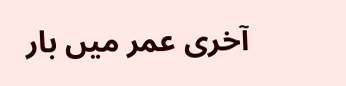آخری عمر میں بار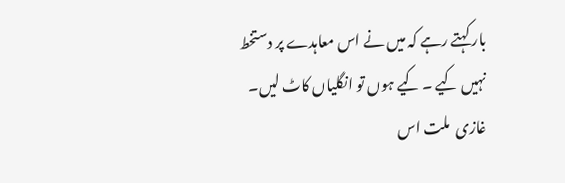بار کہتے رہے کہ میں نے اس معاہدے پر دستخط نہیں کیے ۔ کیے ہوں تو انگلیاں کاٹ لیں۔ غازی  ملت اس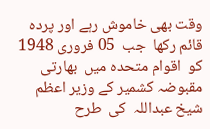وقت بھی خاموش رہے اور پردہ قائم رکھا  جب  05 فروری 1948 کو  اقوام متحدہ میں  بھارتی مقبوضہ کشمیر کے وزیر اعظم  شیخ عبداللہ  کی  طرح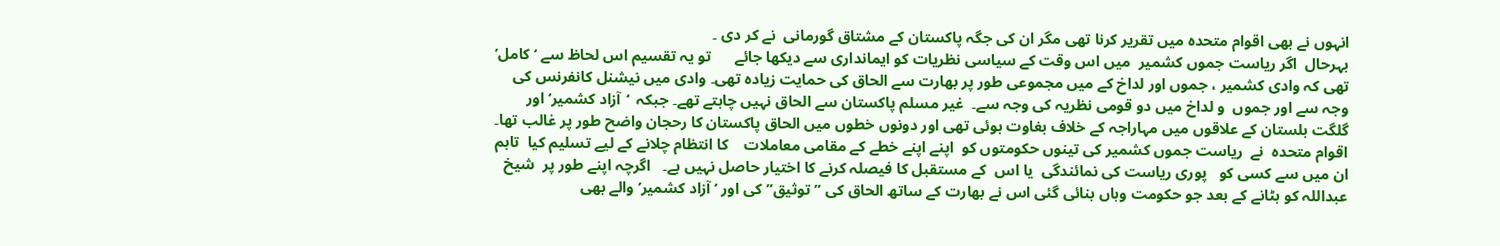انہوں نے بھی اقوام متحدہ میں تقریر کرنا تھی مگر ان کی جگہ پاکستان کے مشتاق گورمانی  نے کر دی ۔
بہرحال  اگر ریاست جموں کشمیر  میں اس وقت کے سیاسی نظریات کو ایمانداری سے دیکھا جائے      تو یہ تقسیم اس لحاظ سے ‘کامل’  تھی کہ وادی کشمیر ، جموں اور لداخ کے میں مجموعی طور پر بھارت سے الحاق کی حمایت زیادہ تھی۔ وادی میں نیشنل کانفرنس کی وجہ سے اور جموں  و لداخ میں دو قومی نظریہ کی وجہ سے۔  غیر مسلم پاکستان سے الحاق نہیں چاہتے تھے۔ جبکہ  ‘آزاد کشمیر’ اور گلگت بلستان کے علاقوں میں مہاراجہ کے خلاف بغاوت ہوئی تھی اور دونوں خطوں میں الحاق پاکستان کا رحجان واضح طور پر غالب تھا۔
اقوام متحدہ  نے  ریاست جموں کشمیر کی تینوں حکومتوں کو  اپنے اپنے خطے کے مقامی معاملات    کا انتظام چلانے کے لیے تسلیم کیا  تاہم  ان میں سے کسی کو   پوری ریاست کی نمائندگی  یا اس  کے مستقبل کا فیصلہ کرنے کا اختیار حاصل نہیں ہے۔   اگرچہ اپنے طور پر  شیخ عبداللہ کو ہٹانے کے بعد جو حکومت وہاں بنائی گئی اس نے بھارت کے ساتھ الحاق کی ” توثیق” کی اور ‘ آزاد کشمیر’ والے بھی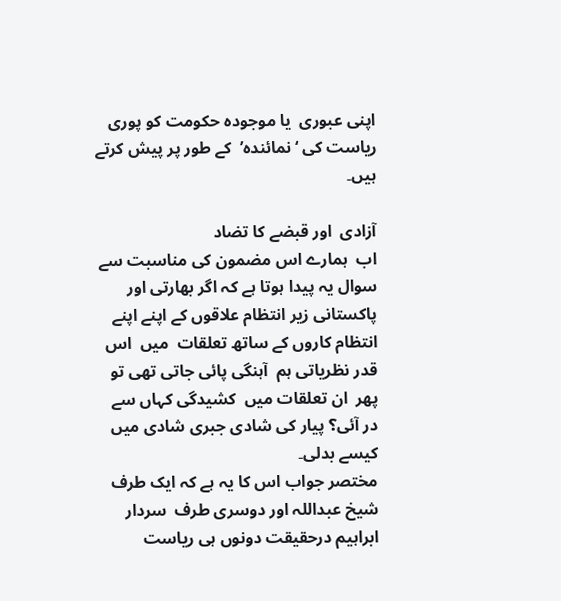اپنی عبوری  یا موجودہ حکومت کو پوری ریاست کی ‘نمائندہ’  کے طور پر پیش کرتے ہیں۔

آزادی  اور قبضے کا تضاد
اب  ہمارے اس مضمون کی مناسبت سے سوال یہ پیدا ہوتا ہے کہ اگر بھارتی اور پاکستانی زیر انتظام علاقوں کے اپنے اپنے انتظام کاروں کے ساتھ تعلقات  میں  اس قدر نظریاتی ہم  آہنگی پائی جاتی تھی تو پھر  ان تعلقات میں  کشیدگی کہاں سے در آئی؟ پیار کی شادی جبری شادی میں کیسے بدلی۔
مختصر جواب اس کا یہ ہے کہ ایک طرف شیخ عبداللہ اور دوسری طرف  سردار ابراہیم درحقیقت دونوں ہی ریاست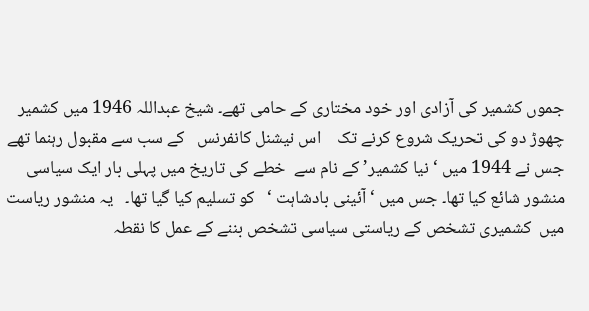جموں کشمیر کی آزادی اور خود مختاری کے حامی تھے۔ شیخ عبداللہ 1946 میں کشمیر چھوڑ دو کی تحریک شروع کرنے تک    اس نیشنل کانفرنس   کے سب سے مقبول رہنما تھے جس نے 1944 میں ‘ نیا کشمیر’ کے نام سے  خطے کی تاریخ میں پہلی بار ایک سیاسی منشور شائع کیا تھا۔ جس میں ‘ آئینی بادشاہت ‘   کو تسلیم کیا گیا تھا۔   یہ منشور ریاست میں  کشمیری تشخص کے ریاستی سیاسی تشخص بننے کے عمل کا نقطہ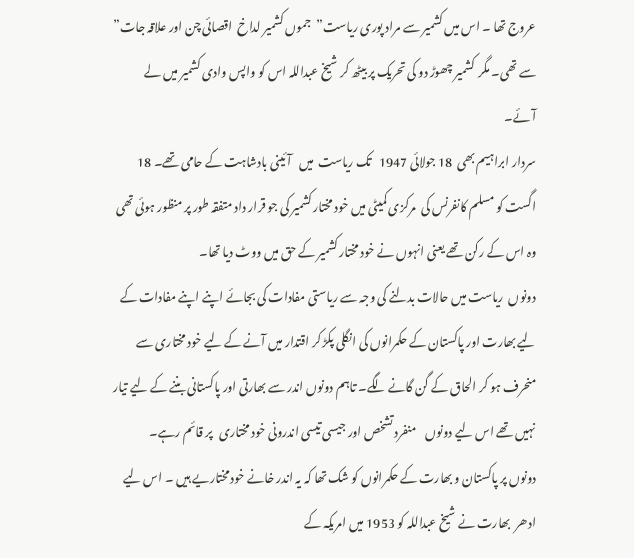عروج تھا ۔ اس میں کشمیر سے مراد پوری ریاست”  جموں کشمیر لداخ  اقصائی چن اور علاقہ جات”  سے تھی۔ مگر  کشمیر چھوڑ دو کی تحریک پر بیٹھ کر شیخ عبداللہ اس کو واپس وادی کشمیر میں لے آئے۔
سردار ابراہیم بھی  18 جولائی 1947   تک ریاست  میں   آئینی بادشاہت کے حامی تھے۔ 18 اگست کو مسلم کانفرنس کی  مرکزی کمیٹی میں خود مختار کشمیر کی جو قرار داد متفقہ طور پر منظور ہوئی تھی  وہ اس کے رکن تھے یعنی انہوں نے خود مختار کشمیر کے حق میں ووٹ دیا تھا۔
دونوں  ریاست میں حالات بدلنے کی وجہ سے ریاستی مفادات کی بجائے اپنے اپنے مفادات کے لیے بھارت اور پاکستان کے حکمرانوں کی انگلی پکڑ کر اقتدار میں آنے کے لیے خود مختاری سے منحرف ہو کر الحاق کے گن گانے لگے۔ تاہم دونوں اندر سے بھارتی اور پاکستانی بننے کے لیے تیار نہیں تھے اس لیے دونوں    منفرد تشخص اور جیسی تیسی اندرونی خود مختاری   پر قائم رہے۔
دونوں پر پاکستان و بھارت کے حکمرانوں کو شک تھا کہ یہ اندر خانے خود مختاریے ہیں ۔ اس لیے  ادھر  بھارت نے شیخ عبداللہ کو 1953 میں امریکہ کے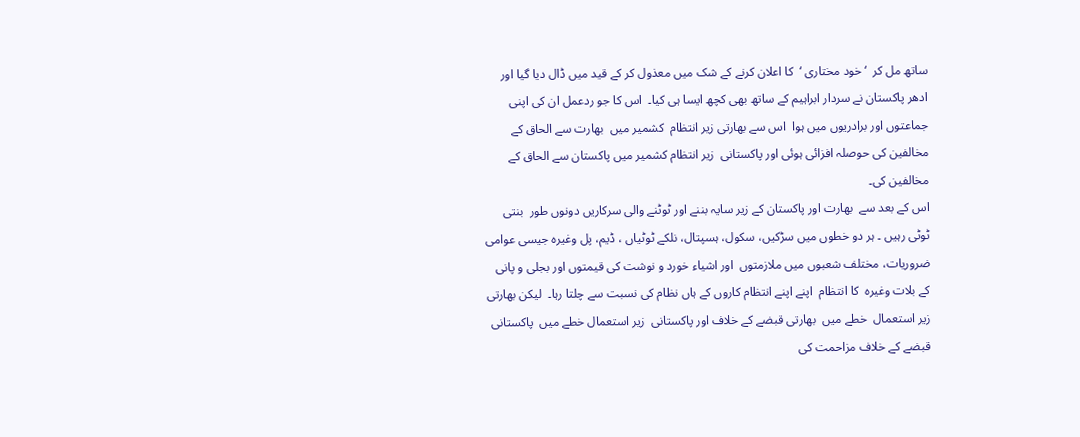ساتھ مل کر  ‘ خود مختاری ‘  کا اعلان کرنے کے شک میں معذول کر کے قید میں ڈال دیا گیا اور  ادھر پاکستان نے سردار ابراہیم کے ساتھ بھی کچھ ایسا ہی کیا۔  اس کا جو ردعمل ان کی اپنی جماعتوں اور برادریوں میں ہوا  اس سے بھارتی زیر انتظام  کشمیر میں  بھارت سے الحاق کے  مخالفین کی حوصلہ افزائی ہوئی اور پاکستانی  زیر انتظام کشمیر میں پاکستان سے الحاق کے مخالفین کی۔
اس کے بعد سے  بھارت اور پاکستان کے زیر سایہ بننے اور ٹوٹنے والی سرکاریں دونوں طور  بنتی ٹوٹی رہیں ۔ ہر دو خطوں میں سڑکیں، سکول، ہسپتال، نلکے ٹوٹیاں ، ڈیم، پل وغیرہ جیسی عوامی ضروریات، مختلف شعبوں میں ملازمتوں  اور اشیاء خورد و نوشت کی قیمتوں اور بجلی و پانی  کے بلات وغیرہ  کا انتظام  اپنے اپنے انتظام کاروں کے ہاں نظام کی نسبت سے چلتا رہا۔  لیکن بھارتی زیر استعمال  خطے میں  بھارتی قبضے کے خلاف اور پاکستانی  زیر استعمال خطے میں  پاکستانی قبضے کے خلاف مزاحمت کی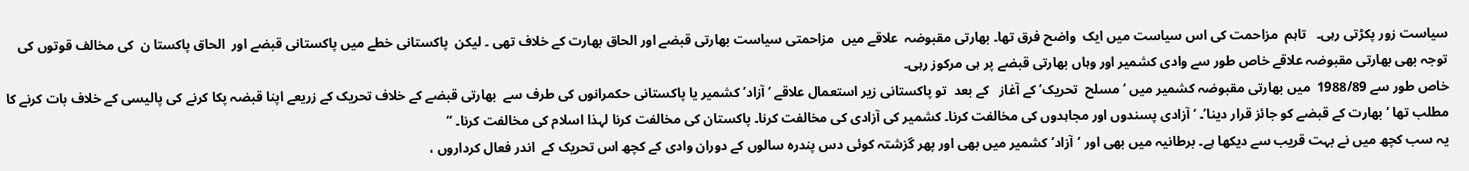سیاست زور پکڑتی رہی۔   تاہم  مزاحمت کی اس سیاست میں ایک  واضح فرق تھا۔ بھارتی مقبوضہ  علاقے میں  مزاحمتی سیاست بھارتی قبضے اور الحاق بھارت کے خلاف تھی ۔ لیکن  پاکستانی خطے میں پاکستانی قبضے اور  الحاق پاکستا ن  کی مخالف قوتوں کی توجہ بھی بھارتی مقبوضہ علاقے خاص طور سے وادی کشمیر اور وہاں بھارتی قبضے پر ہی مرکوز رہی۔
خاص طور سے 1988/89  میں بھارتی مقبوضہ کشمیر میں ‘ مسلح  تحریک’ کے آغاز   کے بعد  تو پاکستانی زیر استعمال علاقے ‘ آزاد’ کشمیر یا پاکستانی حکمرانوں کی طرف سے  بھارتی قبضے کے خلاف تحریک کے زریعے اپنا قبضہ پکا کرنے کی پالیسی کے خلاف بات کرنے کا مطلب تھا ‘ بھارت کے قبضے کو جائز قرار دینا’۔ ‘ آزادی پسندوں اور مجاہدوں کی مخالفت کرنا۔ کشمیر کی آزادی کی مخالفت کرنا۔ پاکستان کی مخالفت کرنا لہذا اسلام کی مخالفت کرنا۔ “
یہ سب کچھ میں نے بہت قریب سے دیکھا ہے۔ برطانیہ میں بھی اور ‘آزاد’ کشمیر میں بھی اور پھر گزشتہ کوئی دس پندرہ سالوں کے دوران وادی کے کچھ اس تحریک کے  اندر فعال کرداروں ،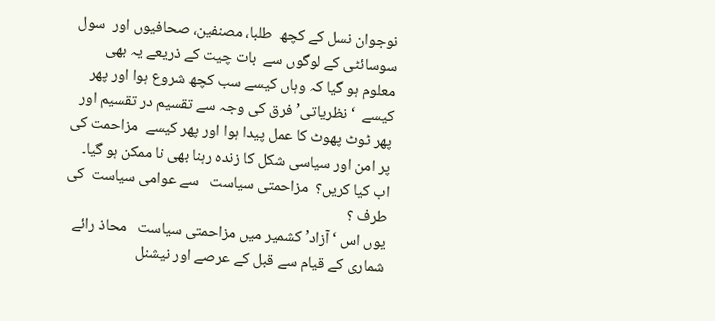نوجوان نسل کے کچھ  طلبا، مصنفین، صحافیوں اور  سول سوسائٹی کے لوگوں سے  بات چیت کے ذریعے یہ بھی معلوم ہو گیا کہ وہاں کیسے سب کچھ شروع ہوا اور پھر کیسے  ‘نظریاتی’ فرق کی وجہ سے تقسیم در تقسیم اور پھر ٹوٹ پھوٹ کا عمل پیدا ہوا اور پھر کیسے  مزاحمت کی پر امن اور سیاسی شکل کا زندہ رہنا بھی نا ممکن ہو گیا۔
اب کیا کریں؟  مزاحمتی سیاست   سے عوامی سیاست  کی طرف ؟
یوں اس ‘آزاد’ کشمیر میں مزاحمتی سیاست   محاذ رائے شماری کے قیام سے قبل کے عرصے اور نیشنل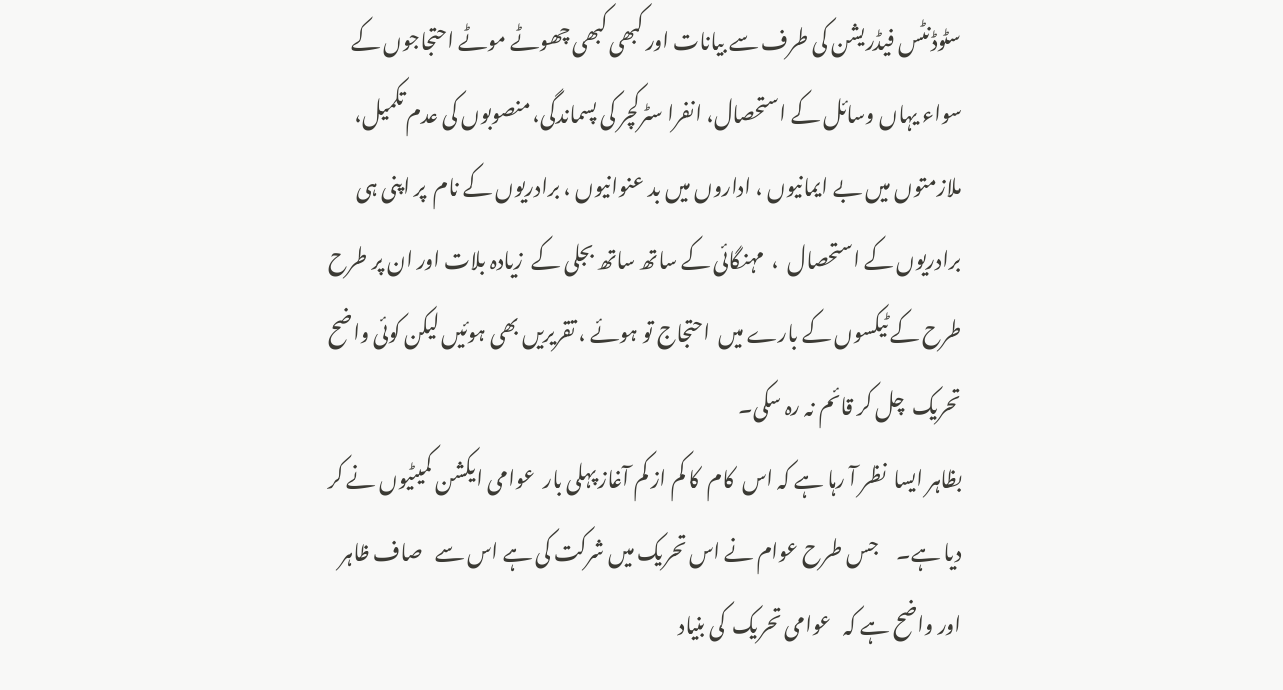سٹوڈنٹس فیڈریشن کی طرف سے بیانات اور کبھی کبھی چھوٹے موٹے احتجاجوں کے سواء یہاں وسائل کے استحصال، انفرا سٹرکچر کی پسماندگی، منصوبوں کی عدم تکمیل، ملازمتوں میں بے ایمانیوں ، اداروں میں بد عنوانیوں ، برادریوں کے نام  پر اپنی ہی برادریوں کے استحصال  ،  مہنگائی کے ساتھ ساتھ بجلی کے  زیادہ بلات اور ان پر طرح طرح کے ٹیکسوں کے بارے میں  احتجاج تو ہوئے ، تقریریں بھی ہوئیں لیکن کوئی واضح تحریک  چل کر قائم نہ رہ سکی۔
بظاہر ایسا  نظر آ رہا ہے کہ اس  کام  کا کم از کم آغاز پہلی بار  عوامی ایکشن کمیٹیوں نے کر دیا ہے۔     جس طرح عوام نے اس تحریک میں شرکت کی ہے اس سے   صاف ظاہر اور واضح ہے کہ   عوامی تحریک  کی بنیاد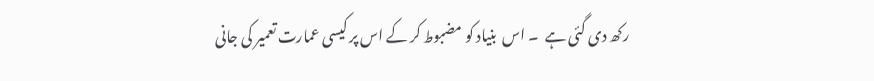رکھ دی گئی ہے  ۔ اس  بنیاد کو مضبوط کر کے اس پر کیسی عمارت تعمیر کی جانی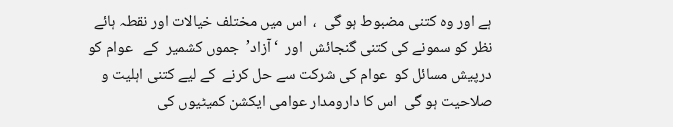ہے اور وہ کتنی مضبوط ہو گی  ،  اس میں مختلف خیالات اور نقطہ ہائے نظر کو سمونے کی کتنی گنجائش  اور  ‘آزاد’  جموں کشمیر  کے   عوام کو درپیش مسائل کو  عوام کی شرکت سے حل کرنے  کے لیے کتنی اہلیت و صلاحیت ہو گی  اس کا دارومدار عوامی ایکشن کمیٹیوں کی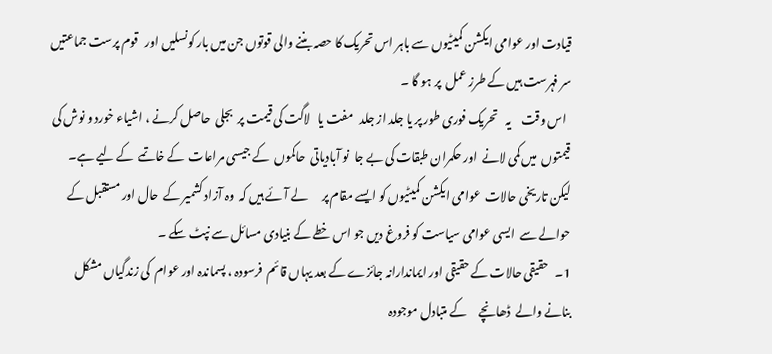قیادت اور عوامی ایکشن کمیٹیوں سے باہر اس تحریک کا حصہ بننے والی قوتوں جن میں بار کونسلیں اور   قوم پرست جماعتیں سر فہرست ہیں کے طرز عمل  پر ہو گا ۔
  اس وقت    یہ    تحریک فوری طور پر یا جلد از جلد   مفت یا   لاگت کی قیمت پر  بجلی  حاصل کرنے ، اشیاء خورد و نوش کی قیمتوں  میں کمی لانے  اور حکمران طبقات کی بے جا  نو آبادیاتی  حاکموں  کے جیسی مراعات  کے خاتمے  کے لیے ہے۔ لیکن تاریخی حالات  عوامی ایکشن کمیٹیوں کو ایسے مقام پر      لے آئے ہیں کہ  وہ آزاد کشمیر کے  حال اور مستقبل کے حوالے سے  ایسی عوامی سیاست کو فروغ دیں جو اس خطے کے بنیادی مسائل سے نپٹ سکے ۔
1۔   حقیقی حالات کے حقیقی اور ایماندارانہ جائزے کے بعد یہاں قائم  فرسودہ ، پسماندہ اور عوام  کی زندگیاں مشکل بنانے والے  ڈھانچے     کے متبادل موجودہ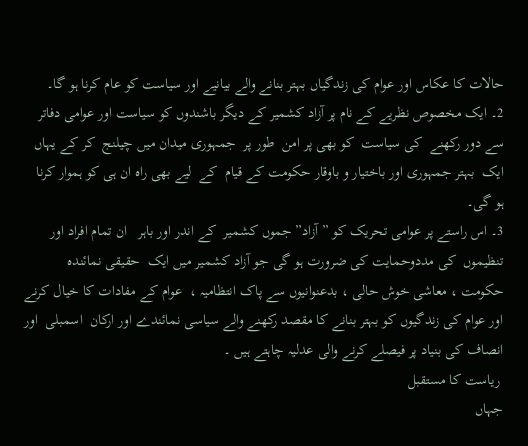حالات کا عکاس اور عوام کی زندگیاں بہتر بنانے والے بیانیے اور سیاست کو عام کرنا ہو گا۔
2۔ ایک مخصوص نظریے کے نام پر آزاد کشمیر کے دیگر باشندوں کو سیاست اور عوامی دفاتر سے دور رکھنے  کی سیاست  کو بھی پر امن  طور پر  جمہوری میدان میں چیلنج  کر کے یہاں ایک  بہتر جمہوری اور باختیار و باوقار حکومت کے قیام  کے  لیے بھی راہ ان ہی کو ہموار کرنا ہو گی۔
3۔ اس راستے پر عوامی تحریک کو ” آزاد” جموں کشمیر  کے اندر اور باہر   ان تمام افراد اور تنظیموں  کی مددوحمایت کی ضرورت ہو گی جو آزاد کشمیر میں ایک  حقیقی نمائندہ حکومت ، معاشی خوش حالی ، بدعنوانیوں سے پاک انتظامیہ ،  عوام کے مفادات کا خیال کرنے اور عوام کی زندگیوں کو بہتر بنانے کا مقصد رکھنے والے سیاسی نمائندے اور ارکان  اسمبلی  اور  انصاف کی بنیاد پر فیصلے کرنے والی عدلیہ چاہتے ہیں ۔
 ریاست کا مستقبل
جہاں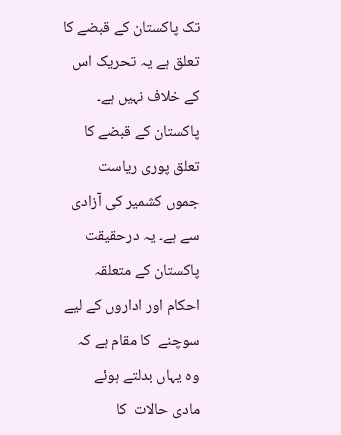تک پاکستان کے قبضے کا تعلق ہے یہ تحریک اس کے خلاف نہیں ہے۔ پاکستان کے قبضے کا تعلق پوری ریاست جموں کشمیر کی آزادی سے ہے۔ یہ درحقیقت پاکستان کے متعلقہ احکام اور اداروں کے لیے سوچنے  کا مقام ہے کہ وہ یہاں بدلتے ہوئے  مادی حالات  کا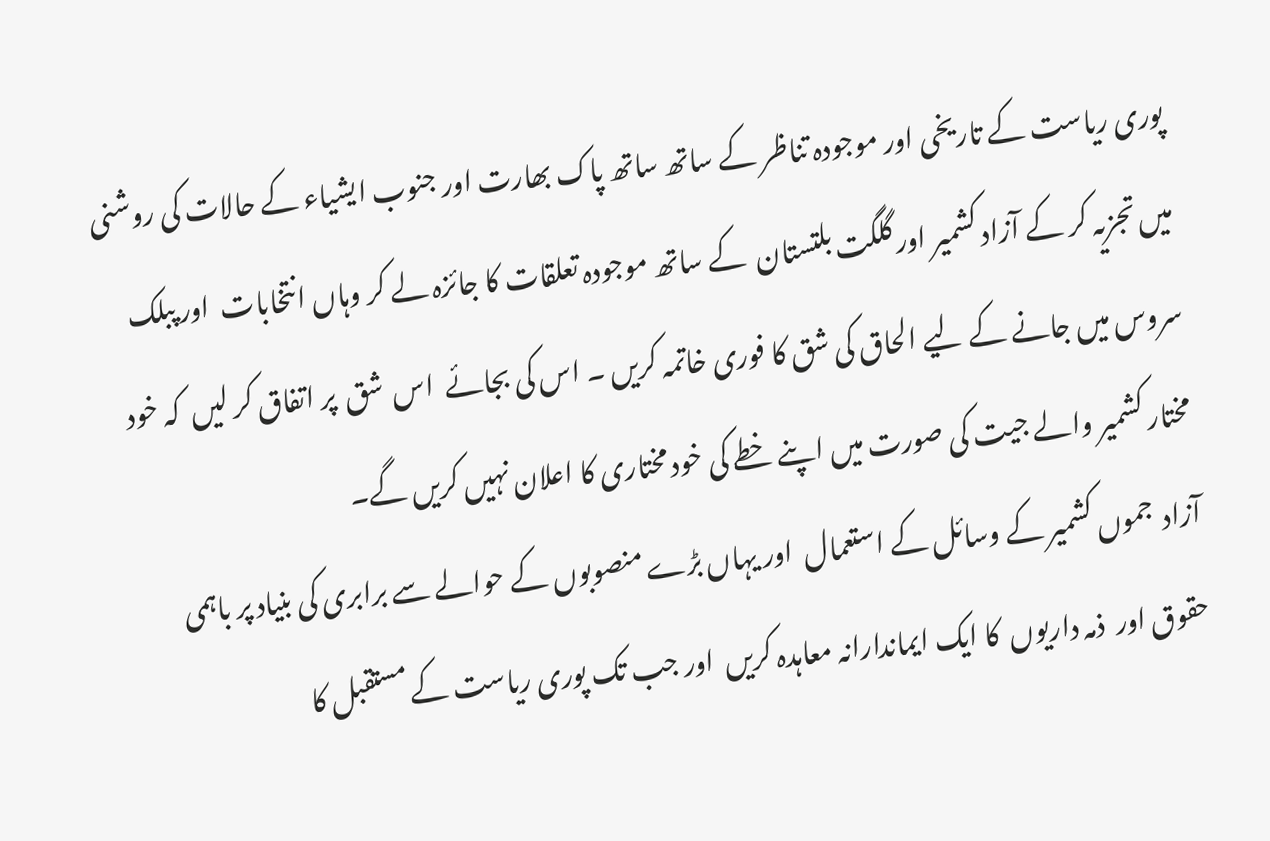پوری ریاست کے تاریخی اور موجودہ تناظر کے ساتھ ساتھ پاک بھارت اور جنوب ایشیاء کے حالات کی روشنی میں تجزیہ کر کے آزاد کشمیر اور گلگت بلتستان  کے ساتھ موجودہ تعلقات کا جائزہ لے کر وہاں انتخابات  اور پبلک سروس میں جانے کے لیے الحاق کی شق کا فوری خاتمہ کریں ۔ اس کی بجائے  اس  شق  پر اتفاق کر لیں  کہ خود مختار کشمیر والے جیت کی صورت میں اپنے خطے کی خود مختاری کا اعلان نہیں کریں گے۔
آزاد  جموں کشمیر کے وسائل کے استعمال  اور یہاں بڑے منصوبوں کے حوالے سے برابری کی بنیاد پر باہمی حقوق اور  ذمہ داریوں  کا ایک ایماندارانہ معاہدہ کریں  اور جب تک پوری ریاست کے مستقبل کا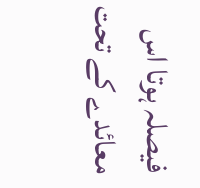فیصلہ ہوتا اس معائدے کے تحت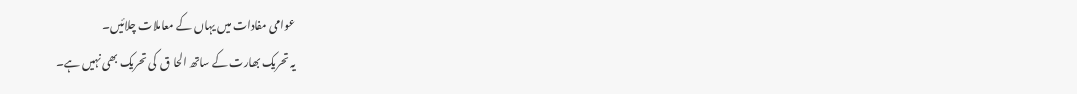عوامی مفادات میں یہاں کے معاملات چلائیں۔
یہ تحریک بھارت کے ساتھ الحا ق  کی تحریک بھی نہیں ہے۔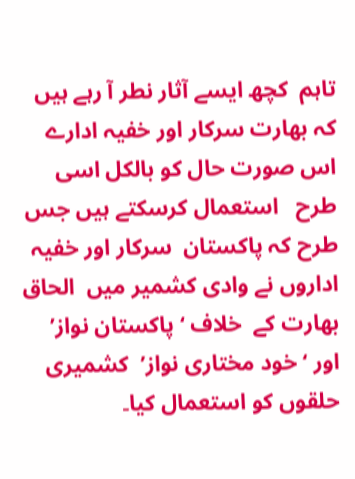تاہم  کچھ ایسے آثار نطر آ رہے ہیں کہ بھارت سرکار اور خفیہ ادارے اس صورت حال کو بالکل اسی طرح   استعمال کرسکتے ہیں جس طرح کہ پاکستان  سرکار اور خفیہ اداروں نے وادی کشمیر میں  الحاق بھارت کے  خلاف ‘ پاکستان نواز’ اور ‘ خود مختاری نواز’  کشمیری حلقوں کو استعمال کیا۔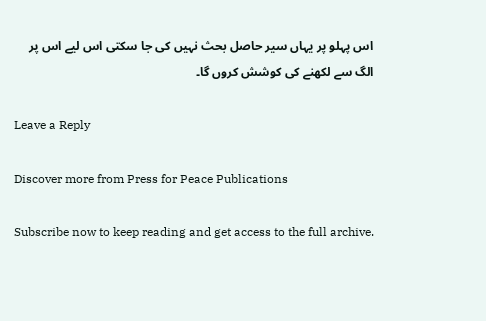اس پہلو پر یہاں سیر حاصل بحث نہیں کی جا سکتی اس لیے اس پر الگ سے لکھنے کی کوشش کروں گا۔

Leave a Reply

Discover more from Press for Peace Publications

Subscribe now to keep reading and get access to the full archive.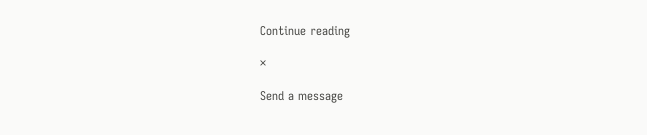Continue reading

×

Send a message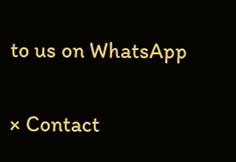to us on WhatsApp

× Contact